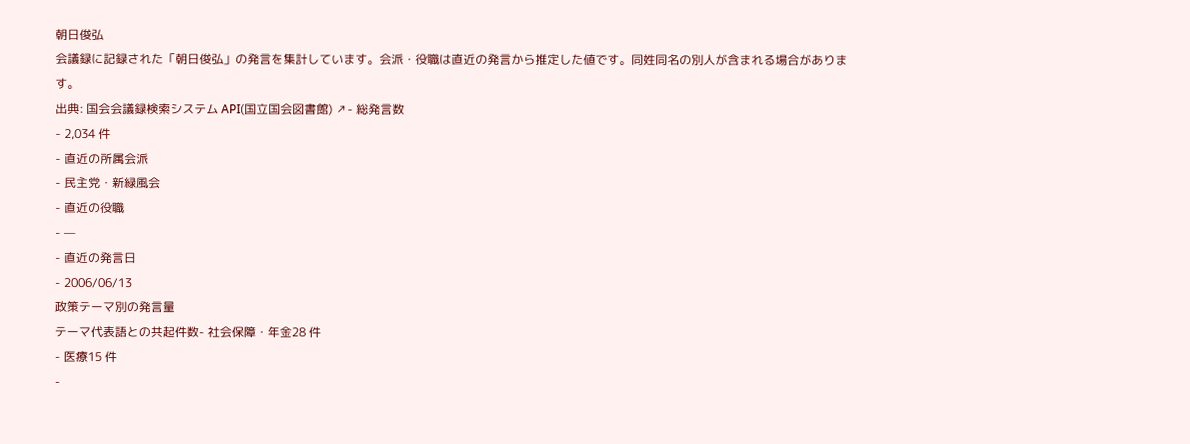朝日俊弘
会議録に記録された「朝日俊弘」の発言を集計しています。会派・役職は直近の発言から推定した値です。同姓同名の別人が含まれる場合があります。
出典: 国会会議録検索システム API(国立国会図書館) ↗- 総発言数
- 2,034 件
- 直近の所属会派
- 民主党・新緑風会
- 直近の役職
- —
- 直近の発言日
- 2006/06/13
政策テーマ別の発言量
テーマ代表語との共起件数- 社会保障・年金28 件
- 医療15 件
-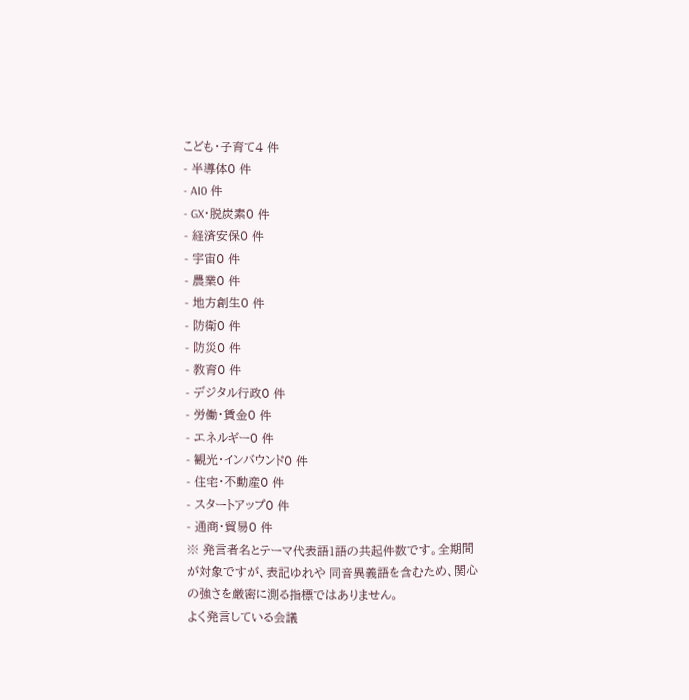こども・子育て4 件
- 半導体0 件
- AI0 件
- GX・脱炭素0 件
- 経済安保0 件
- 宇宙0 件
- 農業0 件
- 地方創生0 件
- 防衛0 件
- 防災0 件
- 教育0 件
- デジタル行政0 件
- 労働・賃金0 件
- エネルギー0 件
- 観光・インバウンド0 件
- 住宅・不動産0 件
- スタートアップ0 件
- 通商・貿易0 件
※ 発言者名とテーマ代表語1語の共起件数です。全期間が対象ですが、表記ゆれや 同音異義語を含むため、関心の強さを厳密に測る指標ではありません。
よく発言している会議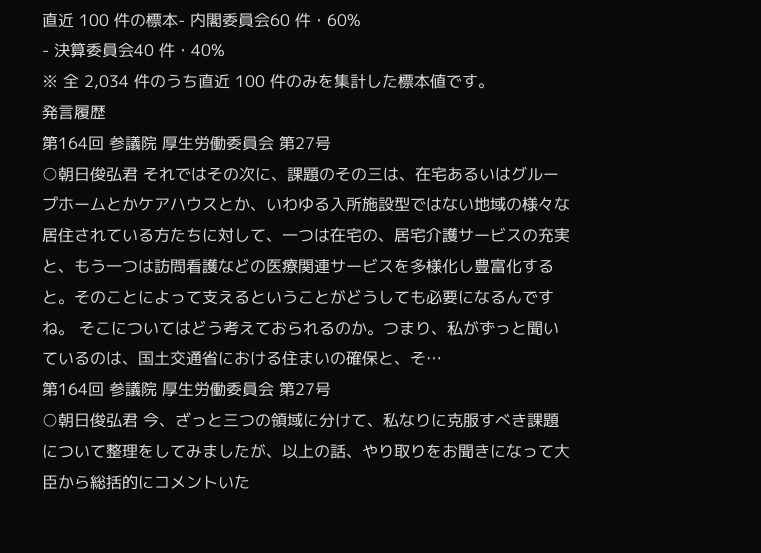直近 100 件の標本- 内閣委員会60 件・60%
- 決算委員会40 件・40%
※ 全 2,034 件のうち直近 100 件のみを集計した標本値です。
発言履歴
第164回 参議院 厚生労働委員会 第27号
○朝日俊弘君 それではその次に、課題のその三は、在宅あるいはグループホームとかケアハウスとか、いわゆる入所施設型ではない地域の様々な居住されている方たちに対して、一つは在宅の、居宅介護サービスの充実と、もう一つは訪問看護などの医療関連サービスを多様化し豊富化すると。そのことによって支えるということがどうしても必要になるんですね。 そこについてはどう考えておられるのか。つまり、私がずっと聞いているのは、国土交通省における住まいの確保と、そ…
第164回 参議院 厚生労働委員会 第27号
○朝日俊弘君 今、ざっと三つの領域に分けて、私なりに克服すべき課題について整理をしてみましたが、以上の話、やり取りをお聞きになって大臣から総括的にコメントいた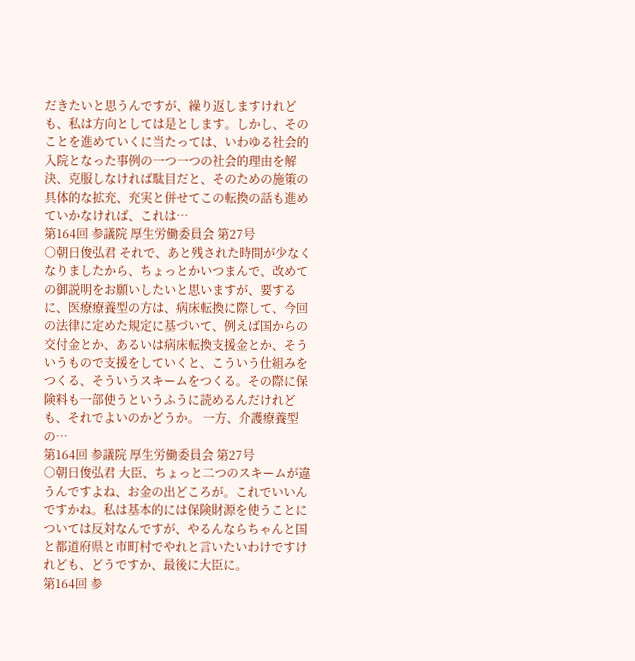だきたいと思うんですが、繰り返しますけれども、私は方向としては是とします。しかし、そのことを進めていくに当たっては、いわゆる社会的入院となった事例の一つ一つの社会的理由を解決、克服しなければ駄目だと、そのための施策の具体的な拡充、充実と併せてこの転換の話も進めていかなければ、これは…
第164回 参議院 厚生労働委員会 第27号
○朝日俊弘君 それで、あと残された時間が少なくなりましたから、ちょっとかいつまんで、改めての御説明をお願いしたいと思いますが、要するに、医療療養型の方は、病床転換に際して、今回の法律に定めた規定に基づいて、例えば国からの交付金とか、あるいは病床転換支援金とか、そういうもので支援をしていくと、こういう仕組みをつくる、そういうスキームをつくる。その際に保険料も一部使うというふうに読めるんだけれども、それでよいのかどうか。 一方、介護療養型の…
第164回 参議院 厚生労働委員会 第27号
○朝日俊弘君 大臣、ちょっと二つのスキームが違うんですよね、お金の出どころが。これでいいんですかね。私は基本的には保険財源を使うことについては反対なんですが、やるんならちゃんと国と都道府県と市町村でやれと言いたいわけですけれども、どうですか、最後に大臣に。
第164回 参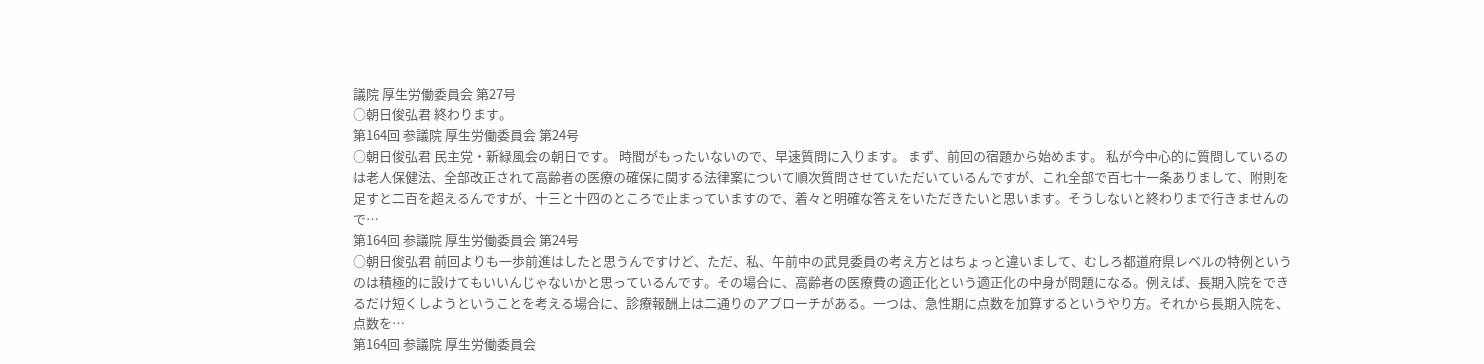議院 厚生労働委員会 第27号
○朝日俊弘君 終わります。
第164回 参議院 厚生労働委員会 第24号
○朝日俊弘君 民主党・新緑風会の朝日です。 時間がもったいないので、早速質問に入ります。 まず、前回の宿題から始めます。 私が今中心的に質問しているのは老人保健法、全部改正されて高齢者の医療の確保に関する法律案について順次質問させていただいているんですが、これ全部で百七十一条ありまして、附則を足すと二百を超えるんですが、十三と十四のところで止まっていますので、着々と明確な答えをいただきたいと思います。そうしないと終わりまで行きませんので…
第164回 参議院 厚生労働委員会 第24号
○朝日俊弘君 前回よりも一歩前進はしたと思うんですけど、ただ、私、午前中の武見委員の考え方とはちょっと違いまして、むしろ都道府県レベルの特例というのは積極的に設けてもいいんじゃないかと思っているんです。その場合に、高齢者の医療費の適正化という適正化の中身が問題になる。例えば、長期入院をできるだけ短くしようということを考える場合に、診療報酬上は二通りのアプローチがある。一つは、急性期に点数を加算するというやり方。それから長期入院を、点数を…
第164回 参議院 厚生労働委員会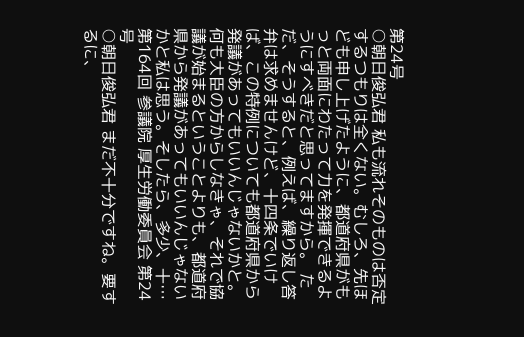第24号
○朝日俊弘君 私も流れそのものは否定するつもりは全くない。むしろ、先ほども申し上げたように、都道府県がもっと両面にわたって力を発揮できるようにすべきだと思ってますから。 ただ、そうすると、例えば、繰り返し答弁は求めませんけど、十四条でいけば、この特例についても都道府県から発議があってもいいんじゃないかと。何も大臣の方からしなきゃ、それで協議が始まるということよりも、都道府県から発議があってもいいんじゃないかと私は思う。そしたら、多少、十…
第164回 参議院 厚生労働委員会 第24号
○朝日俊弘君 まだ不十分ですね。要するに、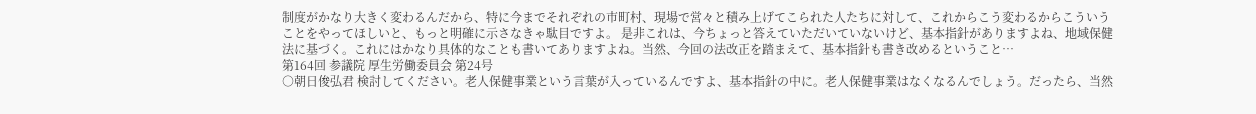制度がかなり大きく変わるんだから、特に今までそれぞれの市町村、現場で営々と積み上げてこられた人たちに対して、これからこう変わるからこういうことをやってほしいと、もっと明確に示さなきゃ駄目ですよ。 是非これは、今ちょっと答えていただいていないけど、基本指針がありますよね、地域保健法に基づく。これにはかなり具体的なことも書いてありますよね。当然、今回の法改正を踏まえて、基本指針も書き改めるということ…
第164回 参議院 厚生労働委員会 第24号
○朝日俊弘君 検討してください。老人保健事業という言葉が入っているんですよ、基本指針の中に。老人保健事業はなくなるんでしょう。だったら、当然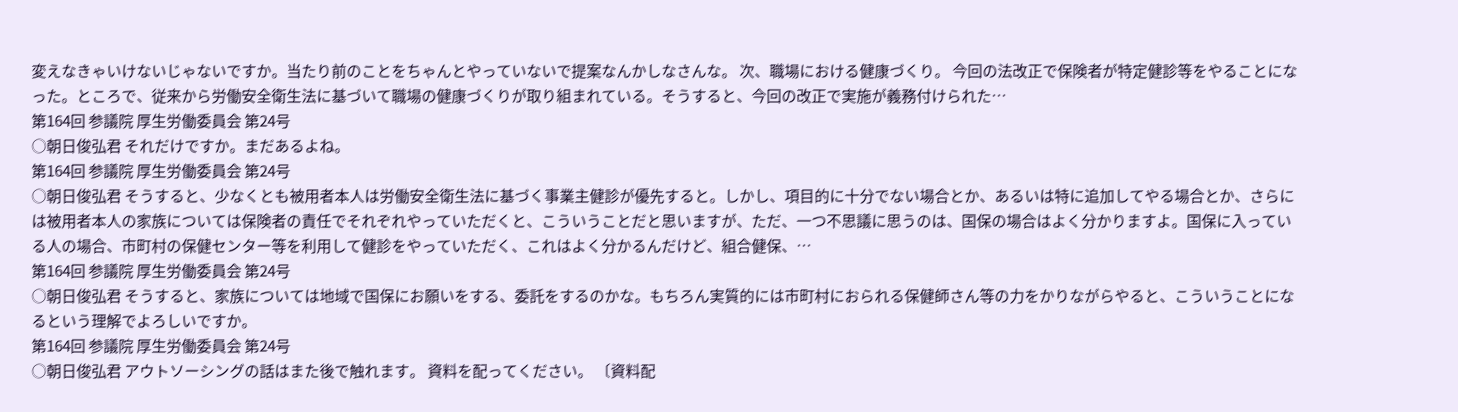変えなきゃいけないじゃないですか。当たり前のことをちゃんとやっていないで提案なんかしなさんな。 次、職場における健康づくり。 今回の法改正で保険者が特定健診等をやることになった。ところで、従来から労働安全衛生法に基づいて職場の健康づくりが取り組まれている。そうすると、今回の改正で実施が義務付けられた…
第164回 参議院 厚生労働委員会 第24号
○朝日俊弘君 それだけですか。まだあるよね。
第164回 参議院 厚生労働委員会 第24号
○朝日俊弘君 そうすると、少なくとも被用者本人は労働安全衛生法に基づく事業主健診が優先すると。しかし、項目的に十分でない場合とか、あるいは特に追加してやる場合とか、さらには被用者本人の家族については保険者の責任でそれぞれやっていただくと、こういうことだと思いますが、ただ、一つ不思議に思うのは、国保の場合はよく分かりますよ。国保に入っている人の場合、市町村の保健センター等を利用して健診をやっていただく、これはよく分かるんだけど、組合健保、…
第164回 参議院 厚生労働委員会 第24号
○朝日俊弘君 そうすると、家族については地域で国保にお願いをする、委託をするのかな。もちろん実質的には市町村におられる保健師さん等の力をかりながらやると、こういうことになるという理解でよろしいですか。
第164回 参議院 厚生労働委員会 第24号
○朝日俊弘君 アウトソーシングの話はまた後で触れます。 資料を配ってください。 〔資料配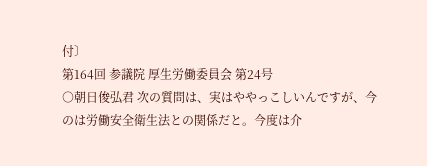付〕
第164回 参議院 厚生労働委員会 第24号
○朝日俊弘君 次の質問は、実はややっこしいんですが、今のは労働安全衛生法との関係だと。今度は介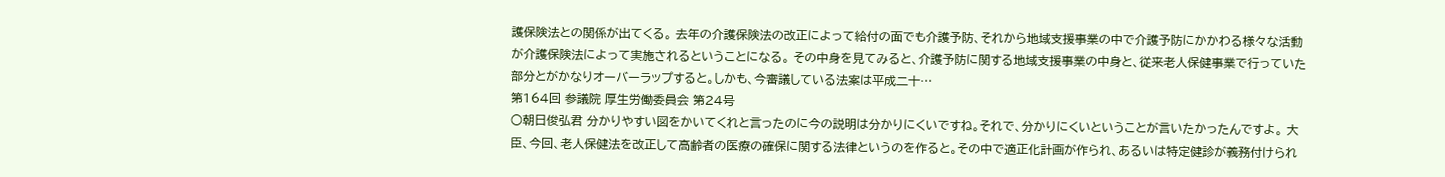護保険法との関係が出てくる。 去年の介護保険法の改正によって給付の面でも介護予防、それから地域支援事業の中で介護予防にかかわる様々な活動が介護保険法によって実施されるということになる。 その中身を見てみると、介護予防に関する地域支援事業の中身と、従来老人保健事業で行っていた部分とがかなりオーバーラップすると。しかも、今審議している法案は平成二十…
第164回 参議院 厚生労働委員会 第24号
○朝日俊弘君 分かりやすい図をかいてくれと言ったのに今の説明は分かりにくいですね。それで、分かりにくいということが言いたかったんですよ。 大臣、今回、老人保健法を改正して高齢者の医療の確保に関する法律というのを作ると。その中で適正化計画が作られ、あるいは特定健診が義務付けられ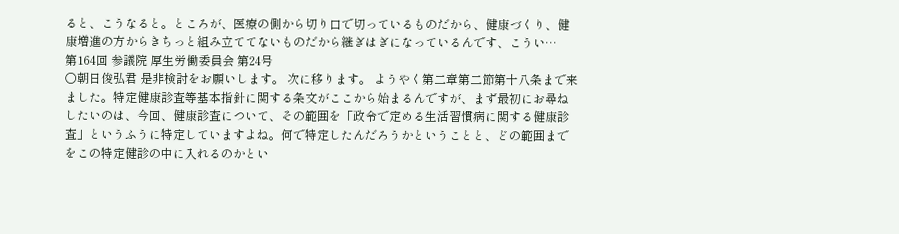ると、こうなると。ところが、医療の側から切り口で切っているものだから、健康づくり、健康増進の方からきちっと組み立ててないものだから継ぎはぎになっているんです、こうい…
第164回 参議院 厚生労働委員会 第24号
○朝日俊弘君 是非検討をお願いします。 次に移ります。 ようやく第二章第二節第十八条まで来ました。特定健康診査等基本指針に関する条文がここから始まるんですが、まず最初にお尋ねしたいのは、今回、健康診査について、その範囲を「政令で定める生活習慣病に関する健康診査」というふうに特定していますよね。何で特定したんだろうかということと、どの範囲までをこの特定健診の中に入れるのかとい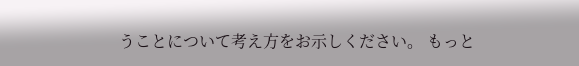うことについて考え方をお示しください。 もっと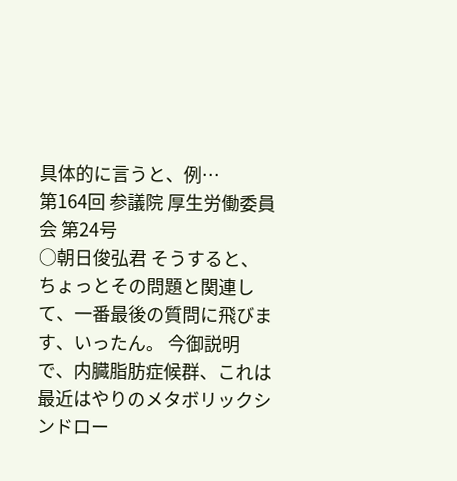具体的に言うと、例…
第164回 参議院 厚生労働委員会 第24号
○朝日俊弘君 そうすると、ちょっとその問題と関連して、一番最後の質問に飛びます、いったん。 今御説明で、内臓脂肪症候群、これは最近はやりのメタボリックシンドロー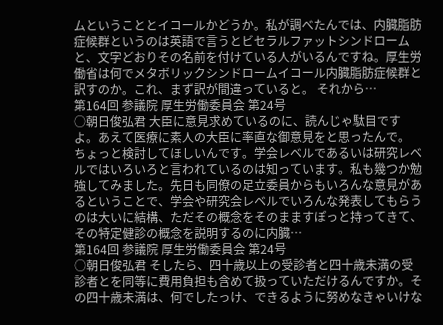ムということとイコールかどうか。私が調べたんでは、内臓脂肪症候群というのは英語で言うとビセラルファットシンドロームと、文字どおりその名前を付けている人がいるんですね。厚生労働省は何でメタボリックシンドロームイコール内臓脂肪症候群と訳すのか。これ、まず訳が間違っていると。 それから…
第164回 参議院 厚生労働委員会 第24号
○朝日俊弘君 大臣に意見求めているのに、読んじゃ駄目ですよ。あえて医療に素人の大臣に率直な御意見をと思ったんで。 ちょっと検討してほしいんです。学会レベルであるいは研究レベルではいろいろと言われているのは知っています。私も幾つか勉強してみました。先日も同僚の足立委員からもいろんな意見があるということで、学会や研究会レベルでいろんな発表してもらうのは大いに結構、ただその概念をそのまますぽっと持ってきて、その特定健診の概念を説明するのに内臓…
第164回 参議院 厚生労働委員会 第24号
○朝日俊弘君 そしたら、四十歳以上の受診者と四十歳未満の受診者とを同等に費用負担も含めて扱っていただけるんですか。その四十歳未満は、何でしたっけ、できるように努めなきゃいけな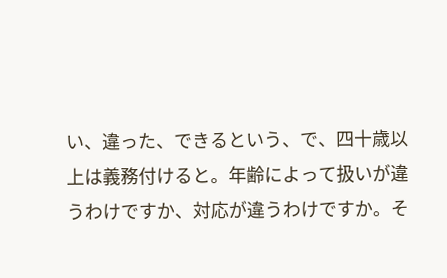い、違った、できるという、で、四十歳以上は義務付けると。年齢によって扱いが違うわけですか、対応が違うわけですか。そ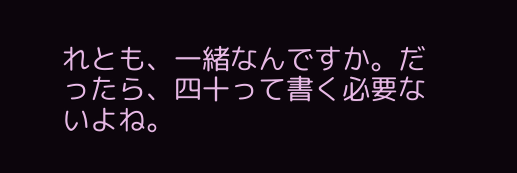れとも、一緒なんですか。だったら、四十って書く必要ないよね。